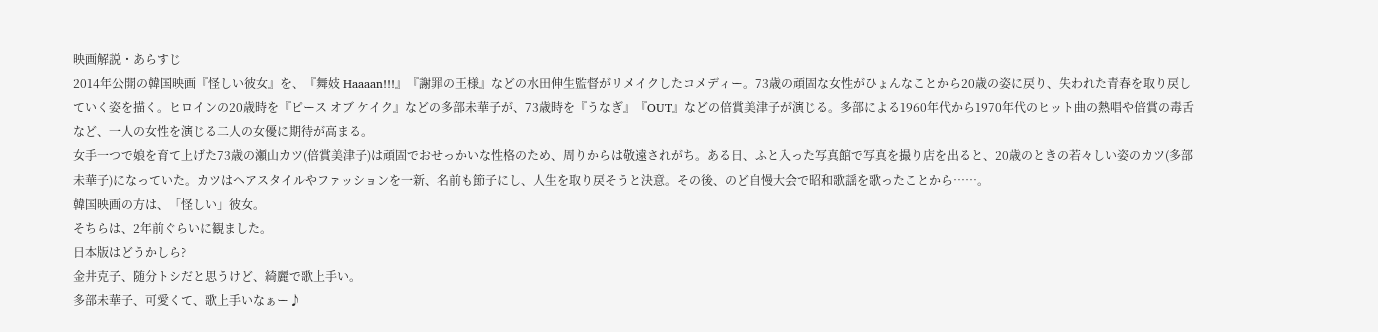映画解説・あらすじ
2014年公開の韓国映画『怪しい彼女』を、『舞妓 Haaaan!!!』『謝罪の王様』などの水田伸生監督がリメイクしたコメディー。73歳の頑固な女性がひょんなことから20歳の姿に戻り、失われた青春を取り戻していく姿を描く。ヒロインの20歳時を『ピース オブ ケイク』などの多部未華子が、73歳時を『うなぎ』『OUT』などの倍賞美津子が演じる。多部による1960年代から1970年代のヒット曲の熱唱や倍賞の毒舌など、一人の女性を演じる二人の女優に期待が高まる。
女手一つで娘を育て上げた73歳の瀬山カツ(倍賞美津子)は頑固でおせっかいな性格のため、周りからは敬遠されがち。ある日、ふと入った写真館で写真を撮り店を出ると、20歳のときの若々しい姿のカツ(多部未華子)になっていた。カツはヘアスタイルやファッションを一新、名前も節子にし、人生を取り戻そうと決意。その後、のど自慢大会で昭和歌謡を歌ったことから……。
韓国映画の方は、「怪しい」彼女。
そちらは、2年前ぐらいに観ました。
日本版はどうかしら?
金井克子、随分トシだと思うけど、綺麗で歌上手い。
多部未華子、可愛くて、歌上手いなぁー♪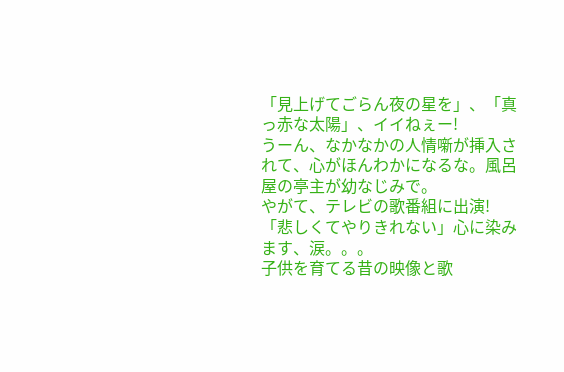「見上げてごらん夜の星を」、「真っ赤な太陽」、イイねぇー!
うーん、なかなかの人情噺が挿入されて、心がほんわかになるな。風呂屋の亭主が幼なじみで。
やがて、テレビの歌番組に出演!
「悲しくてやりきれない」心に染みます、涙。。。
子供を育てる昔の映像と歌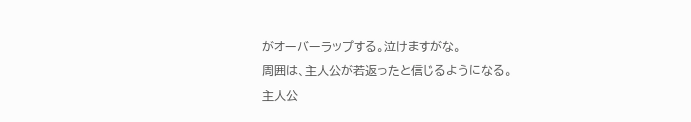がオーバーラップする。泣けますがな。
周囲は、主人公が若返ったと信じるようになる。
主人公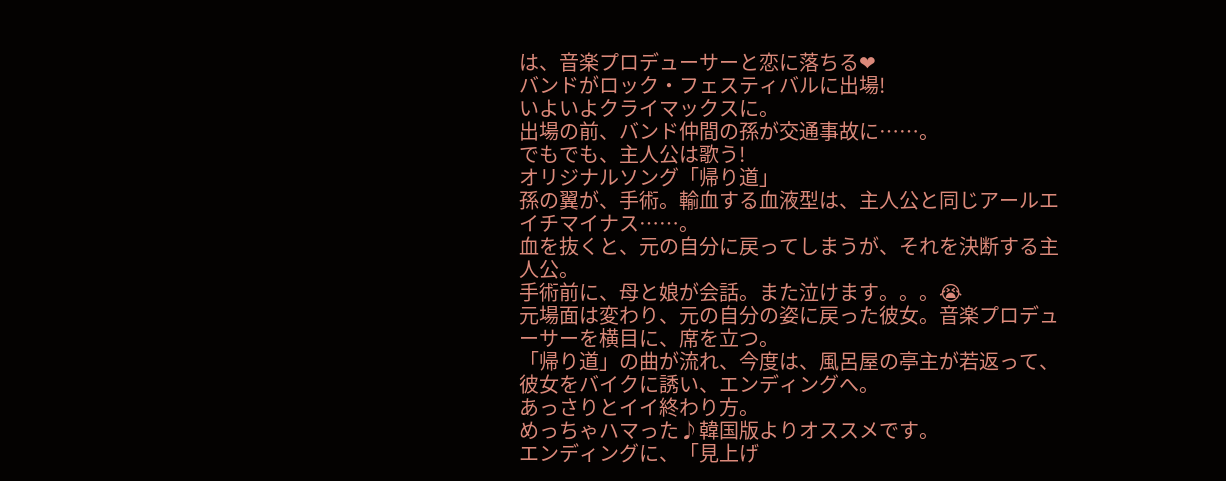は、音楽プロデューサーと恋に落ちる❤
バンドがロック・フェスティバルに出場!
いよいよクライマックスに。
出場の前、バンド仲間の孫が交通事故に……。
でもでも、主人公は歌う!
オリジナルソング「帰り道」
孫の翼が、手術。輸血する血液型は、主人公と同じアールエイチマイナス……。
血を抜くと、元の自分に戻ってしまうが、それを決断する主人公。
手術前に、母と娘が会話。また泣けます。。。😭
元場面は変わり、元の自分の姿に戻った彼女。音楽プロデューサーを横目に、席を立つ。
「帰り道」の曲が流れ、今度は、風呂屋の亭主が若返って、彼女をバイクに誘い、エンディングへ。
あっさりとイイ終わり方。
めっちゃハマった♪韓国版よりオススメです。
エンディングに、「見上げ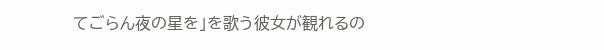てごらん夜の星を」を歌う彼女が観れるの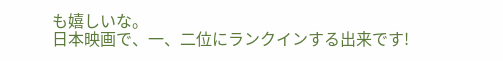も嬉しいな。
日本映画で、一、二位にランクインする出来です!